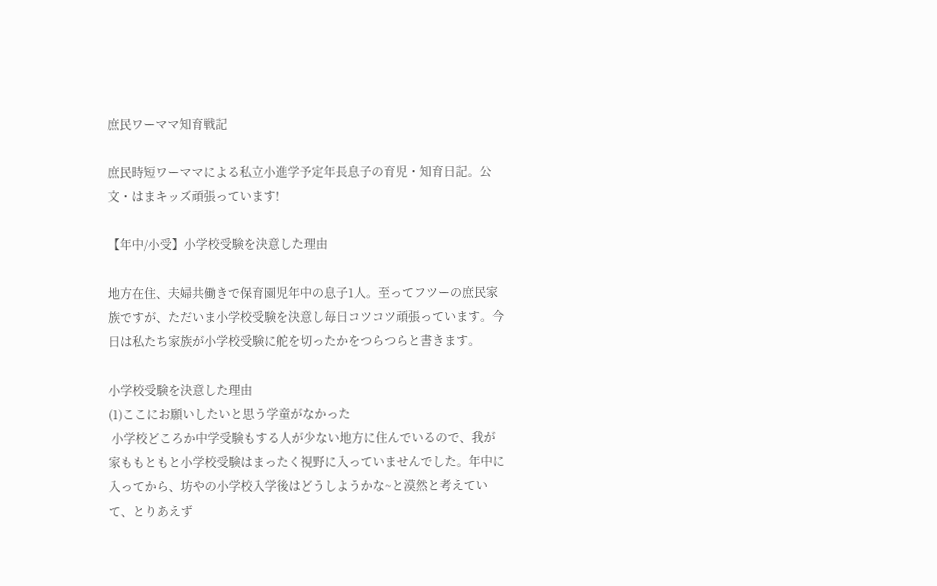庶民ワーママ知育戦記

庶民時短ワーママによる私立小進学予定年長息子の育児・知育日記。公文・はまキッズ頑張っています!

【年中/小受】小学校受験を決意した理由

地方在住、夫婦共働きで保育園児年中の息子1人。至ってフツーの庶民家族ですが、ただいま小学校受験を決意し毎日コツコツ頑張っています。今日は私たち家族が小学校受験に舵を切ったかをつらつらと書きます。

小学校受験を決意した理由
(1)ここにお願いしたいと思う学童がなかった
 小学校どころか中学受験もする人が少ない地方に住んでいるので、我が家ももともと小学校受験はまったく視野に入っていませんでした。年中に入ってから、坊やの小学校入学後はどうしようかな~と漠然と考えていて、とりあえず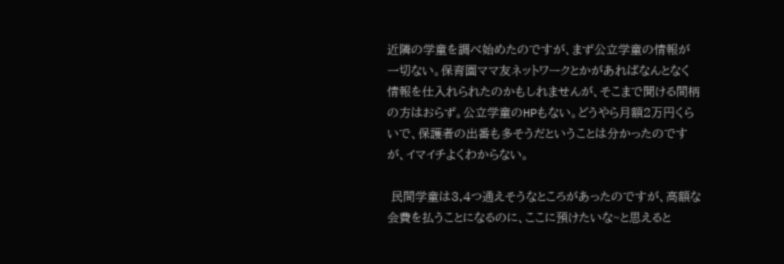近隣の学童を調べ始めたのですが、まず公立学童の情報が一切ない。保育園ママ友ネットワークとかがあればなんとなく情報を仕入れられたのかもしれませんが、そこまで聞ける間柄の方はおらず。公立学童のHPもない。どうやら月額2万円くらいで、保護者の出番も多そうだということは分かったのですが、イマイチよくわからない。

 民間学童は3,4つ通えそうなところがあったのですが、高額な会費を払うことになるのに、ここに預けたいな~と思えると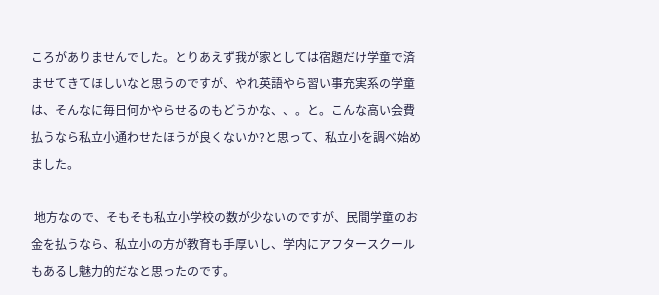ころがありませんでした。とりあえず我が家としては宿題だけ学童で済ませてきてほしいなと思うのですが、やれ英語やら習い事充実系の学童は、そんなに毎日何かやらせるのもどうかな、、。と。こんな高い会費払うなら私立小通わせたほうが良くないか?と思って、私立小を調べ始めました。

 地方なので、そもそも私立小学校の数が少ないのですが、民間学童のお金を払うなら、私立小の方が教育も手厚いし、学内にアフタースクールもあるし魅力的だなと思ったのです。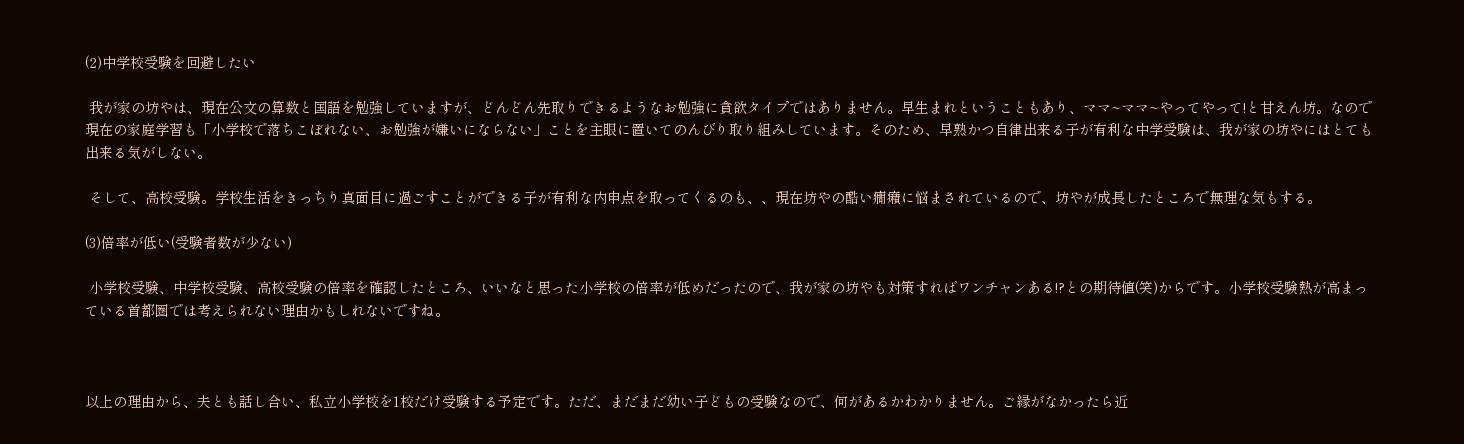(2)中学校受験を回避したい

 我が家の坊やは、現在公文の算数と国語を勉強していますが、どんどん先取りできるようなお勉強に貪欲タイプではありません。早生まれということもあり、ママ~ママ~やってやって!と甘えん坊。なので現在の家庭学習も「小学校で落ちこぼれない、お勉強が嫌いにならない」ことを主眼に置いてのんびり取り組みしています。そのため、早熟かつ自律出来る子が有利な中学受験は、我が家の坊やにはとても出来る気がしない。

 そして、高校受験。学校生活をきっちり真面目に過ごすことができる子が有利な内申点を取ってくるのも、、現在坊やの酷い癇癪に悩まされているので、坊やが成長したところで無理な気もする。

(3)倍率が低い(受験者数が少ない)

 小学校受験、中学校受験、高校受験の倍率を確認したところ、いいなと思った小学校の倍率が低めだったので、我が家の坊やも対策すればワンチャンある!?との期待値(笑)からです。小学校受験熱が高まっている首都圏では考えられない理由かもしれないですね。



以上の理由から、夫とも話し合い、私立小学校を1校だけ受験する予定です。ただ、まだまだ幼い子どもの受験なので、何があるかわかりません。ご縁がなかったら近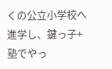くの公立小学校へ進学し、鍵っ子+塾でやっ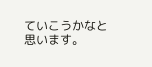ていこうかなと思います。